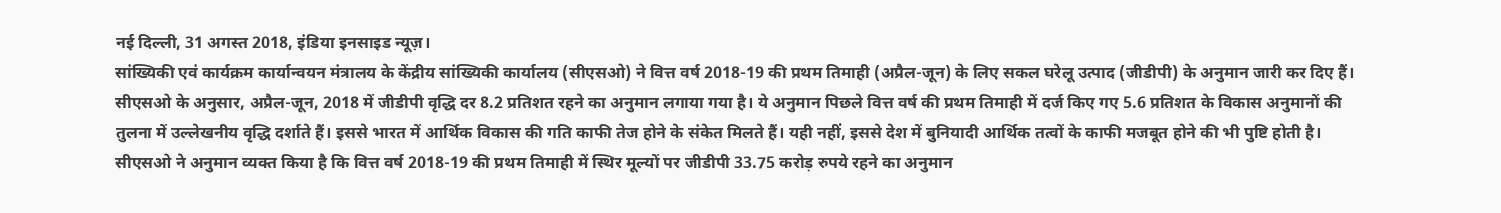नई दिल्ली, 31 अगस्त 2018, इंडिया इनसाइड न्यूज़।
सांख्यिकी एवं कार्यक्रम कार्यान्वयन मंत्रालय के केंद्रीय सांख्यिकी कार्यालय (सीएसओ) ने वित्त वर्ष 2018-19 की प्रथम तिमाही (अप्रैल-जून) के लिए सकल घरेलू उत्पाद (जीडीपी) के अनुमान जारी कर दिए हैं। सीएसओ के अनुसार, अप्रैल-जून, 2018 में जीडीपी वृद्धि दर 8.2 प्रतिशत रहने का अनुमान लगाया गया है। ये अनुमान पिछले वित्त वर्ष की प्रथम तिमाही में दर्ज किए गए 5.6 प्रतिशत के विकास अनुमानों की तुलना में उल्लेखनीय वृद्धि दर्शाते हैं। इससे भारत में आर्थिक विकास की गति काफी तेज होने के संकेत मिलते हैं। यही नहीं, इससे देश में बुनियादी आर्थिक तत्वों के काफी मजबूत होने की भी पुष्टि होती है। सीएसओ ने अनुमान व्यक्त किया है कि वित्त वर्ष 2018-19 की प्रथम तिमाही में स्थिर मूल्यों पर जीडीपी 33.75 करोड़ रुपये रहने का अनुमान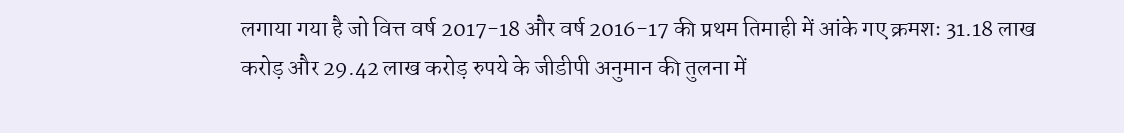लगाया गया है जो वित्त वर्ष 2017-18 और वर्ष 2016-17 की प्रथम तिमाही में आंके गए क्रमशः 31.18 लाख करोड़ और 29.42 लाख करोड़ रुपये के जीडीपी अनुमान की तुलना में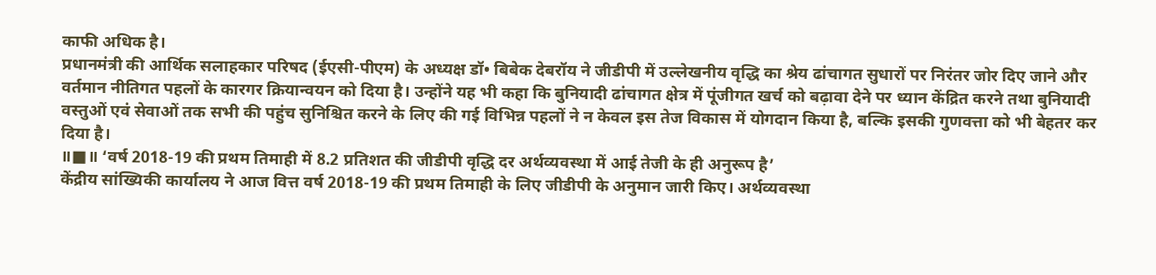काफी अधिक है।
प्रधानमंत्री की आर्थिक सलाहकार परिषद (ईएसी-पीएम) के अध्यक्ष डॉ• बिबेक देबरॉय ने जीडीपी में उल्लेखनीय वृद्धि का श्रेय ढांचागत सुधारों पर निरंतर जोर दिए जाने और वर्तमान नीतिगत पहलों के कारगर क्रियान्वयन को दिया है। उन्होंने यह भी कहा कि बुनियादी ढांचागत क्षेत्र में पूंजीगत खर्च को बढ़ावा देने पर ध्यान केंद्रित करने तथा बुनियादी वस्तुओं एवं सेवाओं तक सभी की पहुंच सुनिश्चित करने के लिए की गई विभिन्न पहलों ने न केवल इस तेज विकास में योगदान किया है, बल्कि इसकी गुणवत्ता को भी बेहतर कर दिया है।
॥■॥ ‘वर्ष 2018-19 की प्रथम तिमाही में 8.2 प्रतिशत की जीडीपी वृद्धि दर अर्थव्यवस्था में आई तेजी के ही अनुरूप है’
केंद्रीय सांख्यिकी कार्यालय ने आज वित्त वर्ष 2018-19 की प्रथम तिमाही के लिए जीडीपी के अनुमान जारी किए। अर्थव्यवस्था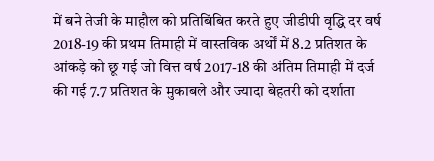में बने तेजी के माहौल को प्रतिबिंबित करते हुए जीडीपी वृद्धि दर वर्ष 2018-19 की प्रथम तिमाही में वास्तविक अर्थों में 8.2 प्रतिशत के आंकड़े को छू गई जो वित्त वर्ष 2017-18 की अंतिम तिमाही में दर्ज की गई 7.7 प्रतिशत के मुकाबले और ज्यादा बेहतरी को दर्शाता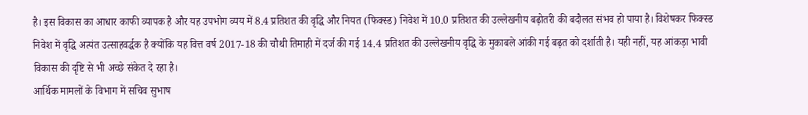है। इस विकास का आधार काफी व्यापक है और यह उपभोग व्यय में 8.4 प्रतिशत की वृद्धि और नियत (फिक्स्ड) निवेश में 10.0 प्रतिशत की उल्लेखनीय बढ़ोतरी की बदौलत संभव हो पाया है। विशेषकर फिक्स्ड निवेश में वृद्धि अत्यंत उत्साहवर्द्धक है क्योंकि यह वित्त वर्ष 2017-18 की चौथी तिमाही में दर्ज की गई 14.4 प्रतिशत की उल्लेखनीय वृद्धि के मुकाबले आंकी गई बढ़त को दर्शाती है। यही नहीं, यह आंकड़ा भावी विकास की दृष्टि से भी अच्छे संकेत दे रहा है।
आर्थिक मामलों के विभाग में सचिव सुभाष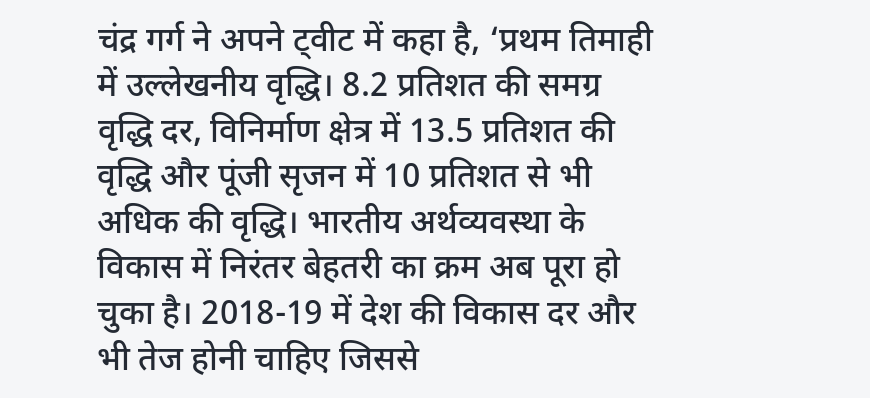चंद्र गर्ग ने अपने ट्वीट में कहा है, ‘प्रथम तिमाही में उल्लेखनीय वृद्धि। 8.2 प्रतिशत की समग्र वृद्धि दर, विनिर्माण क्षेत्र में 13.5 प्रतिशत की वृद्धि और पूंजी सृजन में 10 प्रतिशत से भी अधिक की वृद्धि। भारतीय अर्थव्यवस्था के विकास में निरंतर बेहतरी का क्रम अब पूरा हो चुका है। 2018-19 में देश की विकास दर और भी तेज होनी चाहिए जिससे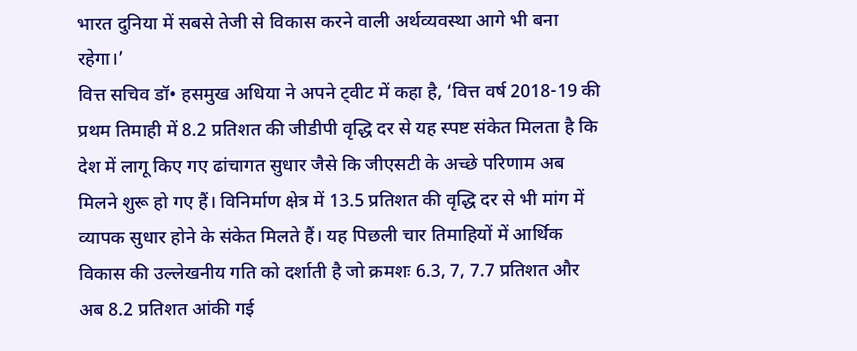भारत दुनिया में सबसे तेजी से विकास करने वाली अर्थव्यवस्था आगे भी बना रहेगा।’
वित्त सचिव डॉ• हसमुख अधिया ने अपने ट्वीट में कहा है, ‘वित्त वर्ष 2018-19 की प्रथम तिमाही में 8.2 प्रतिशत की जीडीपी वृद्धि दर से यह स्पष्ट संकेत मिलता है कि देश में लागू किए गए ढांचागत सुधार जैसे कि जीएसटी के अच्छे परिणाम अब मिलने शुरू हो गए हैं। विनिर्माण क्षेत्र में 13.5 प्रतिशत की वृद्धि दर से भी मांग में व्यापक सुधार होने के संकेत मिलते हैं। यह पिछली चार तिमाहियों में आर्थिक विकास की उल्लेखनीय गति को दर्शाती है जो क्रमशः 6.3, 7, 7.7 प्रतिशत और अब 8.2 प्रतिशत आंकी गई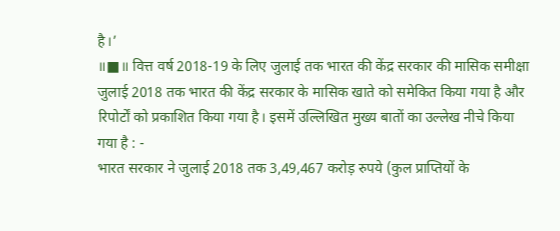है।’
॥■॥ वित्त वर्ष 2018-19 के लिए जुलाई तक भारत की केंद्र सरकार की मासिक समीक्षा
जुलाई 2018 तक भारत की केंद्र सरकार के मासिक खाते को समेकित किया गया है और रिपोर्टों को प्रकाशित किया गया है। इसमें उल्लिखित मुख्य बातों का उल्लेख नीचे किया गया है : -
भारत सरकार ने जुलाई 2018 तक 3,49,467 करोड़ रुपये (कुल प्राप्तियों के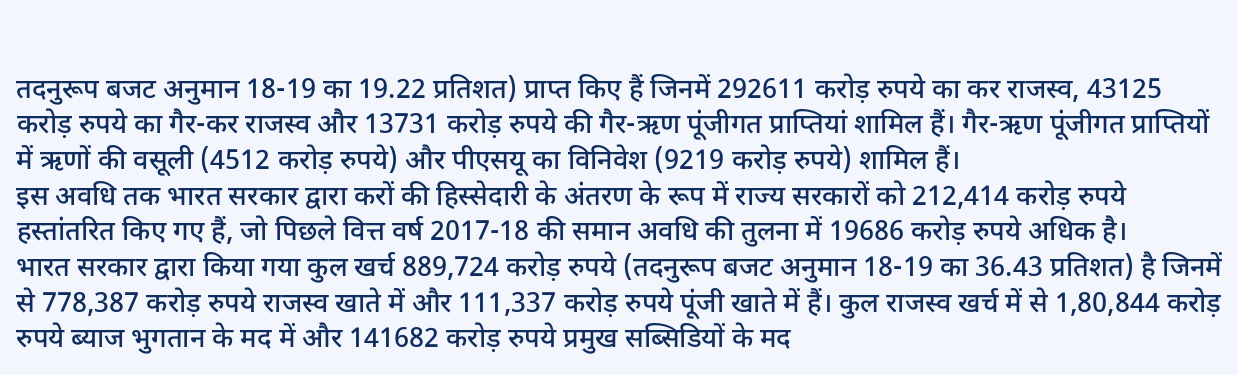तदनुरूप बजट अनुमान 18-19 का 19.22 प्रतिशत) प्राप्त किए हैं जिनमें 292611 करोड़ रुपये का कर राजस्व, 43125 करोड़ रुपये का गैर-कर राजस्व और 13731 करोड़ रुपये की गैर-ऋण पूंजीगत प्राप्तियां शामिल हैं। गैर-ऋण पूंजीगत प्राप्तियों में ऋणों की वसूली (4512 करोड़ रुपये) और पीएसयू का विनिवेश (9219 करोड़ रुपये) शामिल हैं।
इस अवधि तक भारत सरकार द्वारा करों की हिस्सेदारी के अंतरण के रूप में राज्य सरकारों को 212,414 करोड़ रुपये हस्तांतरित किए गए हैं, जो पिछले वित्त वर्ष 2017-18 की समान अवधि की तुलना में 19686 करोड़ रुपये अधिक है।
भारत सरकार द्वारा किया गया कुल खर्च 889,724 करोड़ रुपये (तदनुरूप बजट अनुमान 18-19 का 36.43 प्रतिशत) है जिनमें से 778,387 करोड़ रुपये राजस्व खाते में और 111,337 करोड़ रुपये पूंजी खाते में हैं। कुल राजस्व खर्च में से 1,80,844 करोड़ रुपये ब्याज भुगतान के मद में और 141682 करोड़ रुपये प्रमुख सब्सिडियों के मद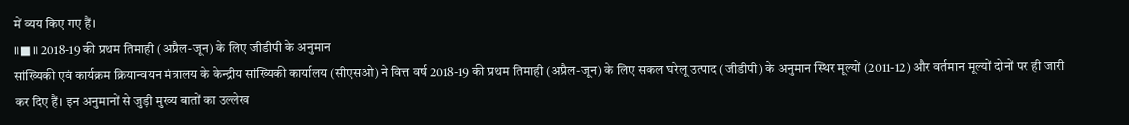में व्यय किए गए हैं।
॥■॥ 2018-19 की प्रथम तिमाही (अप्रैल-जून) के लिए जीडीपी के अनुमान
सांख्यिकी एवं कार्यक्रम क्रियान्वयन मंत्रालय के केन्द्रीय सांख्यिकी कार्यालय (सीएसओ) ने वित्त वर्ष 2018-19 की प्रथम तिमाही (अप्रैल-जून) के लिए सकल घरेलू उत्पाद (जीडीपी) के अनुमान स्थिर मूल्यों (2011-12) और वर्तमान मूल्यों दोनों पर ही जारी कर दिए हैं। इन अनुमानों से जुड़ी मुख्य बातों का उल्लेख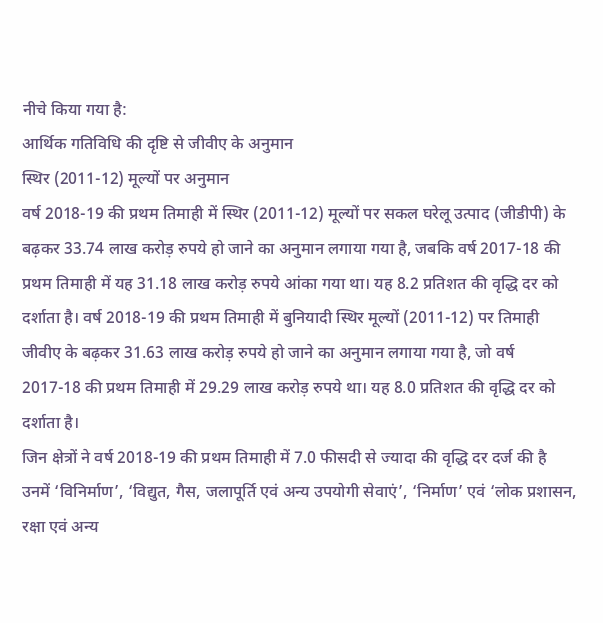नीचे किया गया है:
आर्थिक गतिविधि की दृष्टि से जीवीए के अनुमान
स्थिर (2011-12) मूल्यों पर अनुमान
वर्ष 2018-19 की प्रथम तिमाही में स्थिर (2011-12) मूल्यों पर सकल घरेलू उत्पाद (जीडीपी) के बढ़कर 33.74 लाख करोड़ रुपये हो जाने का अनुमान लगाया गया है, जबकि वर्ष 2017-18 की प्रथम तिमाही में यह 31.18 लाख करोड़ रुपये आंका गया था। यह 8.2 प्रतिशत की वृद्धि दर को दर्शाता है। वर्ष 2018-19 की प्रथम तिमाही में बुनियादी स्थिर मूल्यों (2011-12) पर तिमाही जीवीए के बढ़कर 31.63 लाख करोड़ रुपये हो जाने का अनुमान लगाया गया है, जो वर्ष 2017-18 की प्रथम तिमाही में 29.29 लाख करोड़ रुपये था। यह 8.0 प्रतिशत की वृद्धि दर को दर्शाता है।
जिन क्षेत्रों ने वर्ष 2018-19 की प्रथम तिमाही में 7.0 फीसदी से ज्यादा की वृद्धि दर दर्ज की है उनमें ‘विनिर्माण’, ‘विद्युत, गैस, जलापूर्ति एवं अन्य उपयोगी सेवाएं’, ‘निर्माण’ एवं ‘लोक प्रशासन, रक्षा एवं अन्य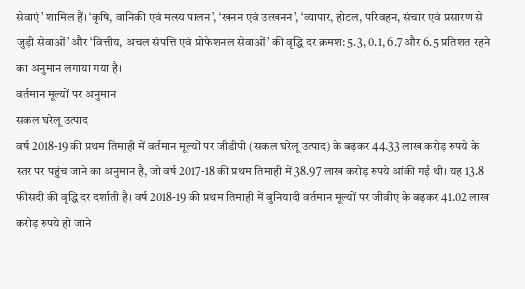सेवाएं’ शामिल हैं। ‘कृषि, वानिकी एवं मत्स्य पालन’, ‘खनन एवं उत्खनन’, ‘व्यापार, होटल, परिवहन, संचार एवं प्रसारण से जुड़ी सेवाओं’ और ‘वित्तीय, अचल संपत्ति एवं प्रोफेशनल सेवाओं’ की वृद्धि दर क्रमश: 5.3, 0.1, 6.7 और 6.5 प्रतिशत रहने का अनुमान लगाया गया है।
वर्तमान मूल्यों पर अनुमान
सकल घरेलू उत्पाद
वर्ष 2018-19 की प्रथम तिमाही में वर्तमान मूल्यों पर जीडीपी (सकल घरेलू उत्पाद) के बढ़कर 44.33 लाख करोड़ रुपये के स्तर पर पहुंच जाने का अनुमान है, जो वर्ष 2017-18 की प्रथम तिमाही में 38.97 लाख करोड़ रुपये आंकी गई थी। यह 13.8 फीसदी की वृद्धि दर दर्शाती है। वर्ष 2018-19 की प्रथम तिमाही में बुनियादी वर्तमान मूल्यों पर जीवीए के बढ़कर 41.02 लाख करोड़ रुपये हो जाने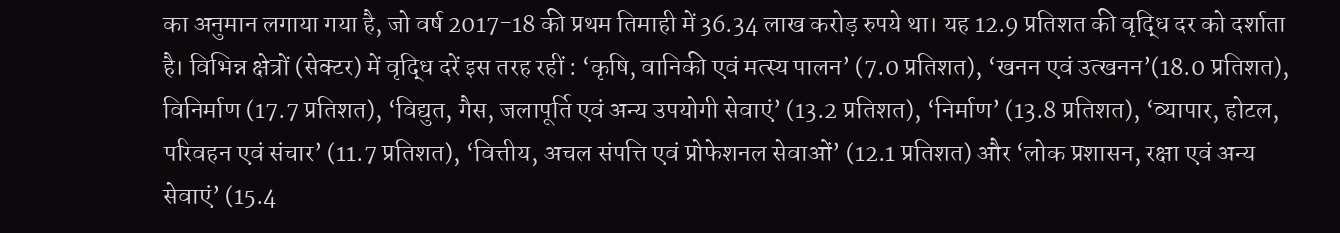का अनुमान लगाया गया है, जो वर्ष 2017-18 की प्रथम तिमाही में 36.34 लाख करोड़ रुपये था। यह 12.9 प्रतिशत की वृद्धि दर को दर्शाता है। विभिन्न क्षेत्रों (सेक्टर) में वृद्धि दरें इस तरह रहीं : ‘कृषि, वानिकी एवं मत्स्य पालन’ (7.0 प्रतिशत), ‘खनन एवं उत्खनन’(18.0 प्रतिशत), विनिर्माण (17.7 प्रतिशत), ‘विद्युत, गैस, जलापूर्ति एवं अन्य उपयोगी सेवाएं’ (13.2 प्रतिशत), ‘निर्माण’ (13.8 प्रतिशत), ‘व्यापार, होटल, परिवहन एवं संचार’ (11.7 प्रतिशत), ‘वित्तीय, अचल संपत्ति एवं प्रोफेशनल सेवाओं’ (12.1 प्रतिशत) और ‘लोक प्रशासन, रक्षा एवं अन्य सेवाएं’ (15.4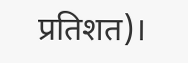प्रतिशत)।